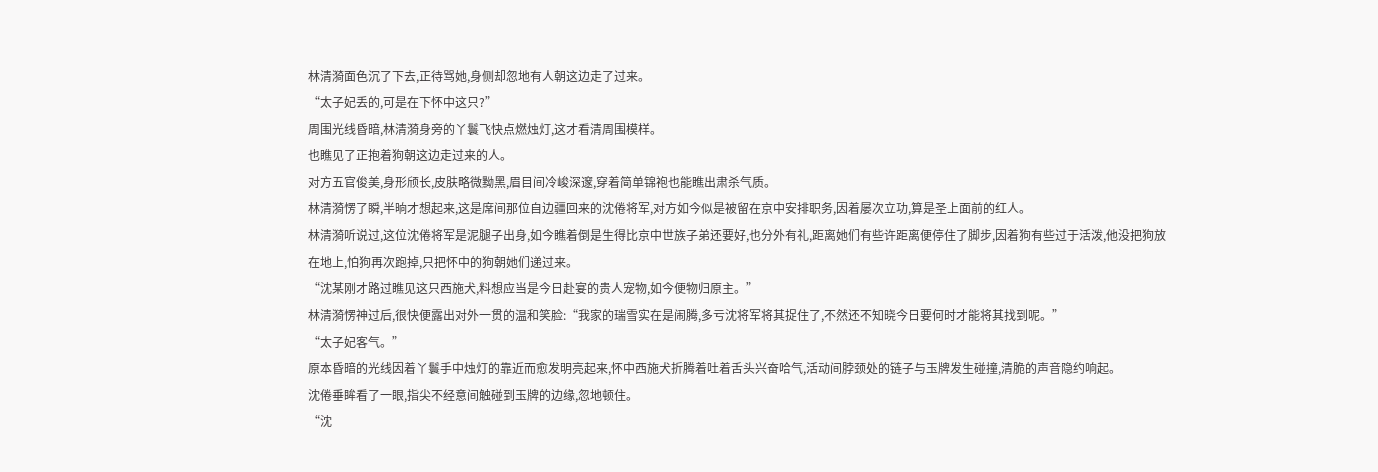林清漪面色沉了下去,正待骂她,身侧却忽地有人朝这边走了过来。
“太子妃丢的,可是在下怀中这只?”
周围光线昏暗,林清漪身旁的丫鬟飞快点燃烛灯,这才看清周围模样。
也瞧见了正抱着狗朝这边走过来的人。
对方五官俊美,身形颀长,皮肤略微黝黑,眉目间冷峻深邃,穿着简单锦袍也能瞧出肃杀气质。
林清漪愣了瞬,半晌才想起来,这是席间那位自边疆回来的沈倦将军,对方如今似是被留在京中安排职务,因着屡次立功,算是圣上面前的红人。
林清漪听说过,这位沈倦将军是泥腿子出身,如今瞧着倒是生得比京中世族子弟还要好,也分外有礼,距离她们有些许距离便停住了脚步,因着狗有些过于活泼,他没把狗放在地上,怕狗再次跑掉,只把怀中的狗朝她们递过来。
“沈某刚才路过瞧见这只西施犬,料想应当是今日赴宴的贵人宠物,如今便物归原主。”
林清漪愣神过后,很快便露出对外一贯的温和笑脸:“我家的瑞雪实在是闹腾,多亏沈将军将其捉住了,不然还不知晓今日要何时才能将其找到呢。”
“太子妃客气。”
原本昏暗的光线因着丫鬟手中烛灯的靠近而愈发明亮起来,怀中西施犬折腾着吐着舌头兴奋哈气,活动间脖颈处的链子与玉牌发生碰撞,清脆的声音隐约响起。
沈倦垂眸看了一眼,指尖不经意间触碰到玉牌的边缘,忽地顿住。
“沈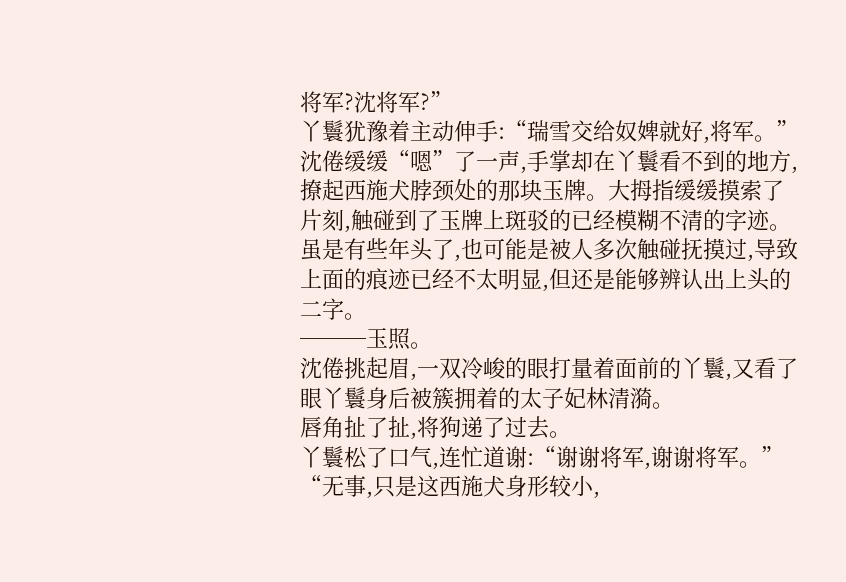将军?沈将军?”
丫鬟犹豫着主动伸手:“瑞雪交给奴婢就好,将军。”
沈倦缓缓“嗯”了一声,手掌却在丫鬟看不到的地方,撩起西施犬脖颈处的那块玉牌。大拇指缓缓摸索了片刻,触碰到了玉牌上斑驳的已经模糊不清的字迹。
虽是有些年头了,也可能是被人多次触碰抚摸过,导致上面的痕迹已经不太明显,但还是能够辨认出上头的二字。
───玉照。
沈倦挑起眉,一双冷峻的眼打量着面前的丫鬟,又看了眼丫鬟身后被簇拥着的太子妃林清漪。
唇角扯了扯,将狗递了过去。
丫鬟松了口气,连忙道谢:“谢谢将军,谢谢将军。”
“无事,只是这西施犬身形较小,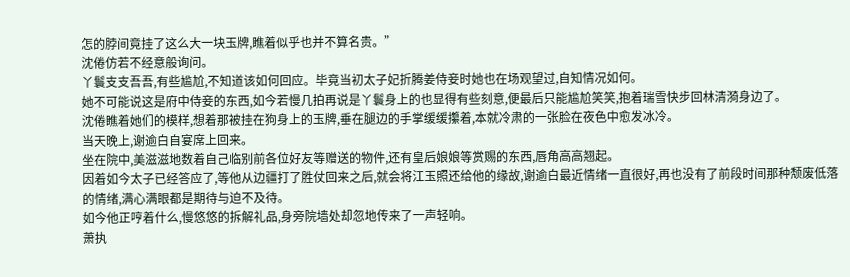怎的脖间竟挂了这么大一块玉牌,瞧着似乎也并不算名贵。”
沈倦仿若不经意般询问。
丫鬟支支吾吾,有些尴尬,不知道该如何回应。毕竟当初太子妃折腾姜侍妾时她也在场观望过,自知情况如何。
她不可能说这是府中侍妾的东西,如今若慢几拍再说是丫鬟身上的也显得有些刻意,便最后只能尴尬笑笑,抱着瑞雪快步回林清漪身边了。
沈倦瞧着她们的模样,想着那被挂在狗身上的玉牌,垂在腿边的手掌缓缓攥着,本就冷肃的一张脸在夜色中愈发冰冷。
当天晚上,谢逾白自宴席上回来。
坐在院中,美滋滋地数着自己临别前各位好友等赠送的物件,还有皇后娘娘等赏赐的东西,唇角高高翘起。
因着如今太子已经答应了,等他从边疆打了胜仗回来之后,就会将江玉照还给他的缘故,谢逾白最近情绪一直很好,再也没有了前段时间那种颓废低落的情绪,满心满眼都是期待与迫不及待。
如今他正哼着什么,慢悠悠的拆解礼品,身旁院墙处却忽地传来了一声轻响。
萧执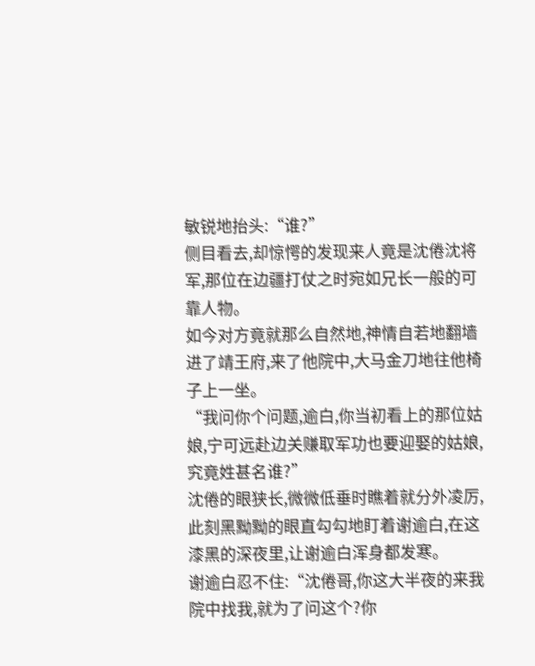敏锐地抬头:“谁?”
侧目看去,却惊愕的发现来人竟是沈倦沈将军,那位在边疆打仗之时宛如兄长一般的可靠人物。
如今对方竟就那么自然地,神情自若地翻墙进了靖王府,来了他院中,大马金刀地往他椅子上一坐。
“我问你个问题,逾白,你当初看上的那位姑娘,宁可远赴边关赚取军功也要迎娶的姑娘,究竟姓甚名谁?”
沈倦的眼狭长,微微低垂时瞧着就分外凌厉,此刻黑黝黝的眼直勾勾地盯着谢逾白,在这漆黑的深夜里,让谢逾白浑身都发寒。
谢逾白忍不住:“沈倦哥,你这大半夜的来我院中找我,就为了问这个?你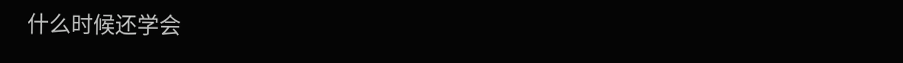什么时候还学会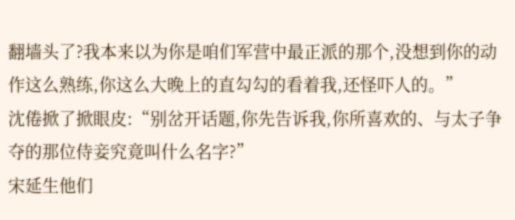翻墙头了?我本来以为你是咱们军营中最正派的那个,没想到你的动作这么熟练,你这么大晚上的直勾勾的看着我,还怪吓人的。”
沈倦掀了掀眼皮:“别岔开话题,你先告诉我,你所喜欢的、与太子争夺的那位侍妾究竟叫什么名字?”
宋延生他们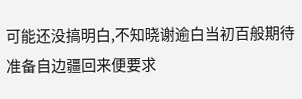可能还没搞明白,不知晓谢逾白当初百般期待准备自边疆回来便要求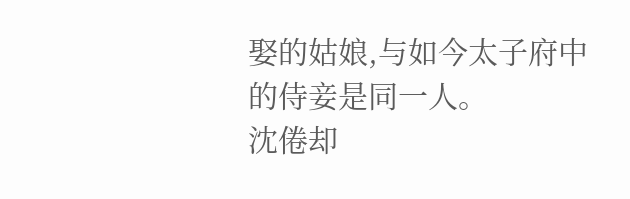娶的姑娘,与如今太子府中的侍妾是同一人。
沈倦却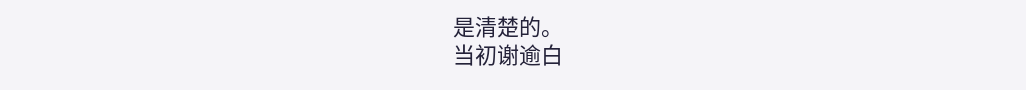是清楚的。
当初谢逾白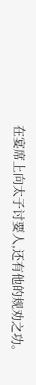在宴席上向太子讨要人,还有他的规劝之功。